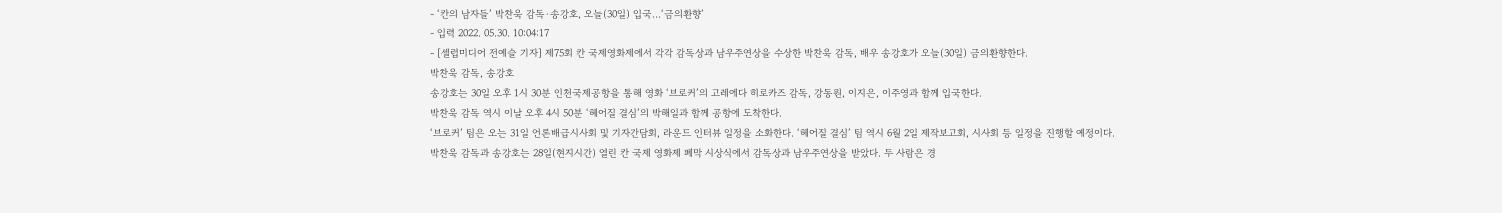- ‘칸의 남자들’ 박찬욱 감독·송강호, 오늘(30일) 입국…‘금의환향’
- 입력 2022. 05.30. 10:04:17
- [셀럽미디어 전예슬 기자] 제75회 칸 국제영화제에서 각각 감독상과 남우주연상을 수상한 박찬욱 감독, 배우 송강호가 오늘(30일) 금의환향한다.
박찬욱 감독, 송강호
송강호는 30일 오후 1시 30분 인천국제공항을 통해 영화 ‘브로커’의 고레에다 히로카즈 감독, 강동원, 이지은, 이주영과 함께 입국한다.
박찬욱 감독 역시 이날 오후 4시 50분 ‘헤어질 결심’의 박해일과 함께 공항에 도착한다.
‘브로커’ 팀은 오는 31일 언론배급시사회 및 기자간담회, 라운드 인터뷰 일정을 소화한다. ‘헤어질 결심’ 팀 역시 6월 2일 제작보고회, 시사회 등 일정을 진행할 예정이다.
박찬욱 감독과 송강호는 28일(현지시간) 열린 칸 국제 영화제 폐막 시상식에서 감독상과 남우주연상을 받았다. 두 사람은 경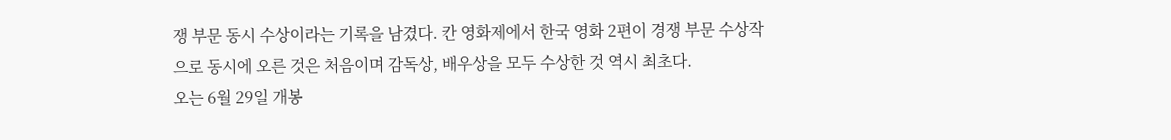쟁 부문 동시 수상이라는 기록을 남겼다. 칸 영화제에서 한국 영화 2편이 경쟁 부문 수상작으로 동시에 오른 것은 처음이며 감독상, 배우상을 모두 수상한 것 역시 최초다.
오는 6월 29일 개봉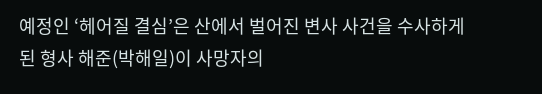예정인 ‘헤어질 결심’은 산에서 벌어진 변사 사건을 수사하게 된 형사 해준(박해일)이 사망자의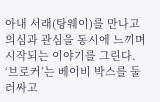아내 서래(탕웨이)를 만나고 의심과 관심을 동시에 느끼며 시작되는 이야기를 그린다.
‘브로커’는 베이비 박스를 둘러싸고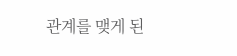관계를 맺게 된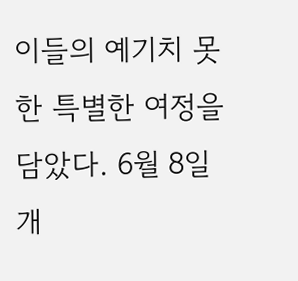이들의 예기치 못한 특별한 여정을 담았다. 6월 8일 개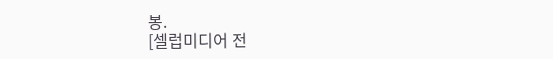봉.
[셀럽미디어 전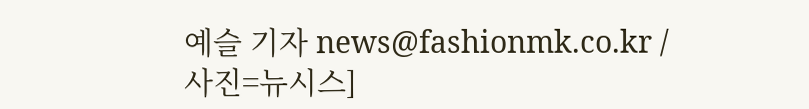예슬 기자 news@fashionmk.co.kr / 사진=뉴시스]